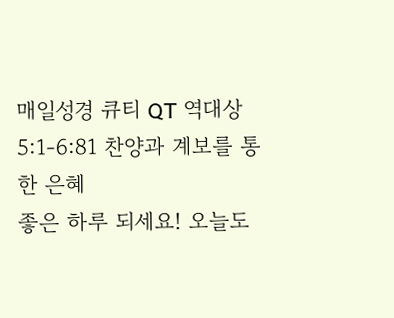매일성경 큐티 QT 역대상 5:1-6:81 찬양과 계보를 통한 은혜
좋은 하루 되세요! 오늘도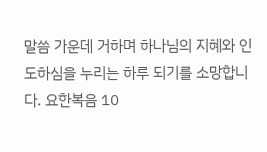말씀 가운데 거하며 하나님의 지혜와 인도하심을 누리는 하루 되기를 소망합니다. 요한복음 10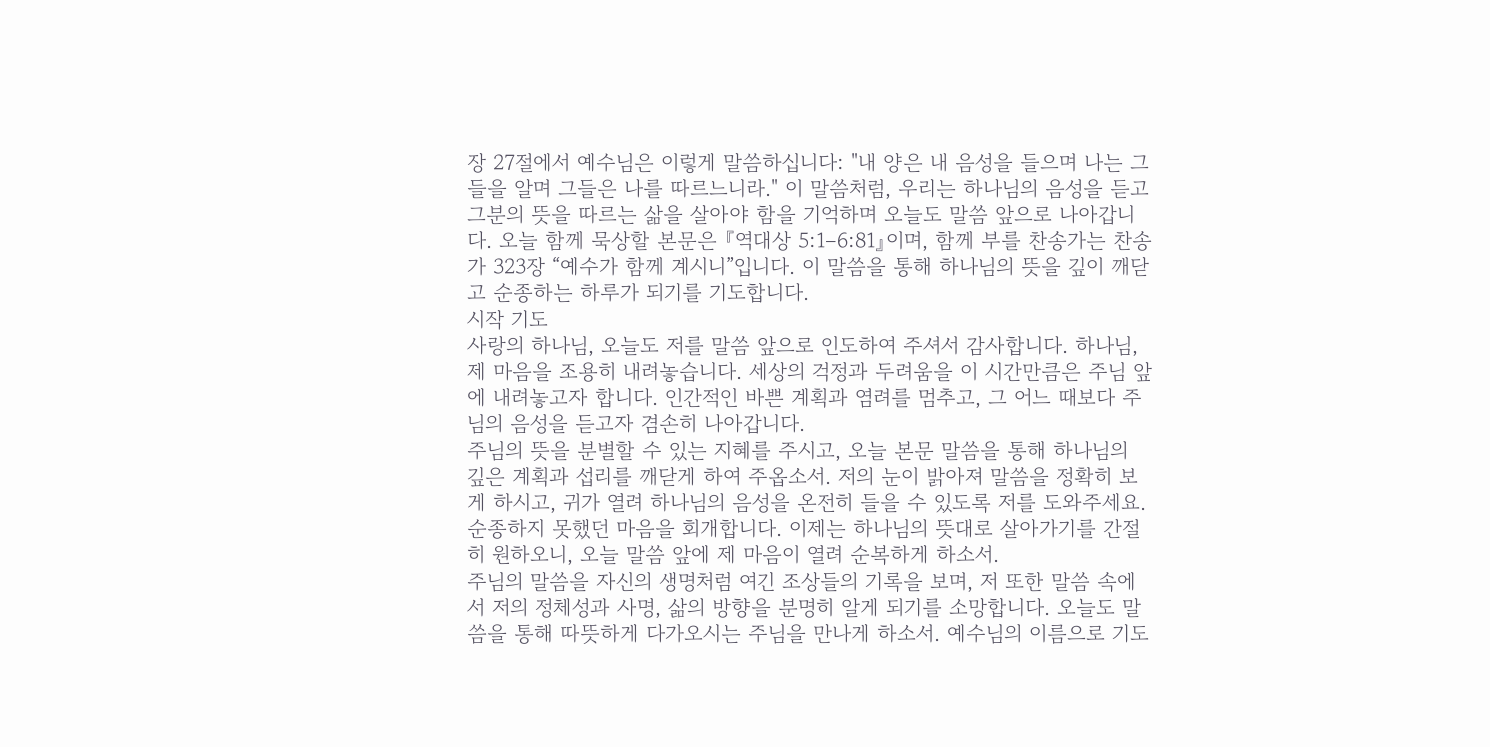장 27절에서 예수님은 이렇게 말씀하십니다: "내 양은 내 음성을 들으며 나는 그들을 알며 그들은 나를 따르느니라." 이 말씀처럼, 우리는 하나님의 음성을 듣고 그분의 뜻을 따르는 삶을 살아야 함을 기억하며 오늘도 말씀 앞으로 나아갑니다. 오늘 함께 묵상할 본문은 『역대상 5:1–6:81』이며, 함께 부를 찬송가는 찬송가 323장 “예수가 함께 계시니”입니다. 이 말씀을 통해 하나님의 뜻을 깊이 깨닫고 순종하는 하루가 되기를 기도합니다.
시작 기도
사랑의 하나님, 오늘도 저를 말씀 앞으로 인도하여 주셔서 감사합니다. 하나님, 제 마음을 조용히 내려놓습니다. 세상의 걱정과 두려움을 이 시간만큼은 주님 앞에 내려놓고자 합니다. 인간적인 바쁜 계획과 염려를 멈추고, 그 어느 때보다 주님의 음성을 듣고자 겸손히 나아갑니다.
주님의 뜻을 분별할 수 있는 지혜를 주시고, 오늘 본문 말씀을 통해 하나님의 깊은 계획과 섭리를 깨닫게 하여 주옵소서. 저의 눈이 밝아져 말씀을 정확히 보게 하시고, 귀가 열려 하나님의 음성을 온전히 들을 수 있도록 저를 도와주세요. 순종하지 못했던 마음을 회개합니다. 이제는 하나님의 뜻대로 살아가기를 간절히 원하오니, 오늘 말씀 앞에 제 마음이 열려 순복하게 하소서.
주님의 말씀을 자신의 생명처럼 여긴 조상들의 기록을 보며, 저 또한 말씀 속에서 저의 정체성과 사명, 삶의 방향을 분명히 알게 되기를 소망합니다. 오늘도 말씀을 통해 따뜻하게 다가오시는 주님을 만나게 하소서. 예수님의 이름으로 기도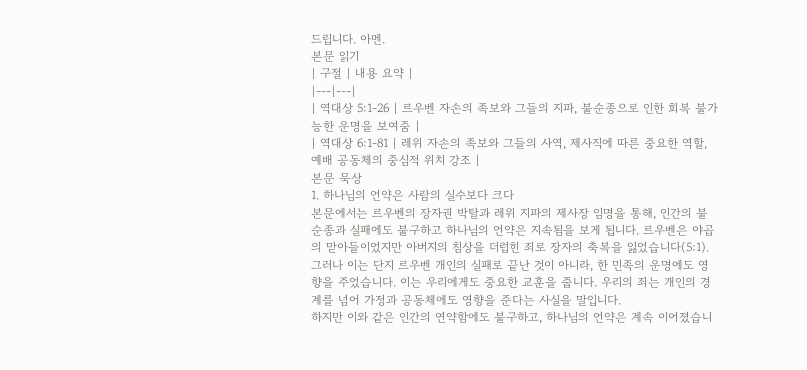드립니다. 아멘.
본문 읽기
| 구절 | 내용 요약 |
|---|---|
| 역대상 5:1-26 | 르우벤 자손의 족보와 그들의 지파, 불순종으로 인한 회복 불가능한 운명을 보여줌 |
| 역대상 6:1-81 | 레위 자손의 족보와 그들의 사역, 제사직에 따른 중요한 역할, 예배 공동체의 중심적 위치 강조 |
본문 묵상
1. 하나님의 언약은 사람의 실수보다 크다
본문에서는 르우벤의 장자권 박탈과 레위 지파의 제사장 임명을 통해, 인간의 불순종과 실패에도 불구하고 하나님의 언약은 지속됨을 보게 됩니다. 르우벤은 야곱의 맏아들이었지만 아버지의 침상을 더럽힌 죄로 장자의 축복을 잃었습니다(5:1). 그러나 이는 단지 르우벤 개인의 실패로 끝난 것이 아니라, 한 민족의 운명에도 영향을 주었습니다. 이는 우리에게도 중요한 교훈을 줍니다. 우리의 죄는 개인의 경계를 넘어 가정과 공동체에도 영향을 준다는 사실을 말입니다.
하지만 이와 같은 인간의 연약함에도 불구하고, 하나님의 언약은 계속 이어졌습니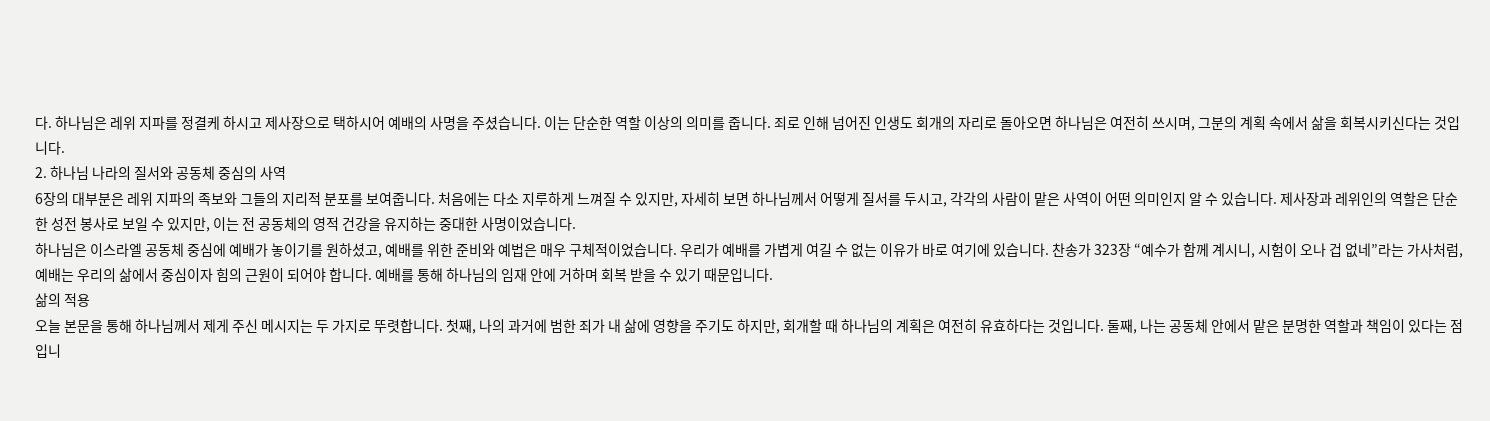다. 하나님은 레위 지파를 정결케 하시고 제사장으로 택하시어 예배의 사명을 주셨습니다. 이는 단순한 역할 이상의 의미를 줍니다. 죄로 인해 넘어진 인생도 회개의 자리로 돌아오면 하나님은 여전히 쓰시며, 그분의 계획 속에서 삶을 회복시키신다는 것입니다.
2. 하나님 나라의 질서와 공동체 중심의 사역
6장의 대부분은 레위 지파의 족보와 그들의 지리적 분포를 보여줍니다. 처음에는 다소 지루하게 느껴질 수 있지만, 자세히 보면 하나님께서 어떻게 질서를 두시고, 각각의 사람이 맡은 사역이 어떤 의미인지 알 수 있습니다. 제사장과 레위인의 역할은 단순한 성전 봉사로 보일 수 있지만, 이는 전 공동체의 영적 건강을 유지하는 중대한 사명이었습니다.
하나님은 이스라엘 공동체 중심에 예배가 놓이기를 원하셨고, 예배를 위한 준비와 예법은 매우 구체적이었습니다. 우리가 예배를 가볍게 여길 수 없는 이유가 바로 여기에 있습니다. 찬송가 323장 “예수가 함께 계시니, 시험이 오나 겁 없네”라는 가사처럼, 예배는 우리의 삶에서 중심이자 힘의 근원이 되어야 합니다. 예배를 통해 하나님의 임재 안에 거하며 회복 받을 수 있기 때문입니다.
삶의 적용
오늘 본문을 통해 하나님께서 제게 주신 메시지는 두 가지로 뚜렷합니다. 첫째, 나의 과거에 범한 죄가 내 삶에 영향을 주기도 하지만, 회개할 때 하나님의 계획은 여전히 유효하다는 것입니다. 둘째, 나는 공동체 안에서 맡은 분명한 역할과 책임이 있다는 점입니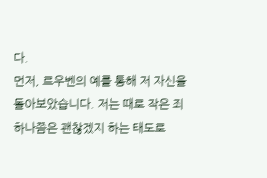다.
먼저, 르우벤의 예를 통해 저 자신을 돌아보았습니다. 저는 때로 작은 죄 하나쯤은 괜찮겠지 하는 태도로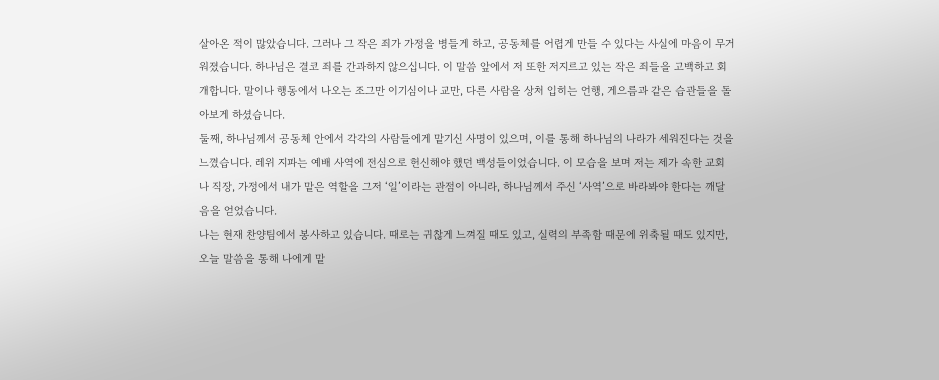살아온 적이 많았습니다. 그러나 그 작은 죄가 가정을 병들게 하고, 공동체를 어렵게 만들 수 있다는 사실에 마음이 무거워졌습니다. 하나님은 결코 죄를 간과하지 않으십니다. 이 말씀 앞에서 저 또한 저지르고 있는 작은 죄들을 고백하고 회개합니다. 말이나 행동에서 나오는 조그만 이기심이나 교만, 다른 사람을 상처 입히는 언행, 게으름과 같은 습관들을 돌아보게 하셨습니다.
둘째, 하나님께서 공동체 안에서 각각의 사람들에게 맡기신 사명이 있으며, 이를 통해 하나님의 나라가 세워진다는 것을 느꼈습니다. 레위 지파는 예배 사역에 전심으로 헌신해야 했던 백성들이었습니다. 이 모습을 보며 저는 제가 속한 교회나 직장, 가정에서 내가 맡은 역할을 그저 ‘일’이라는 관점이 아니라, 하나님께서 주신 ‘사역’으로 바라봐야 한다는 깨달음을 얻었습니다.
나는 현재 찬양팀에서 봉사하고 있습니다. 때로는 귀찮게 느껴질 때도 있고, 실력의 부족함 때문에 위축될 때도 있지만, 오늘 말씀을 통해 나에게 맡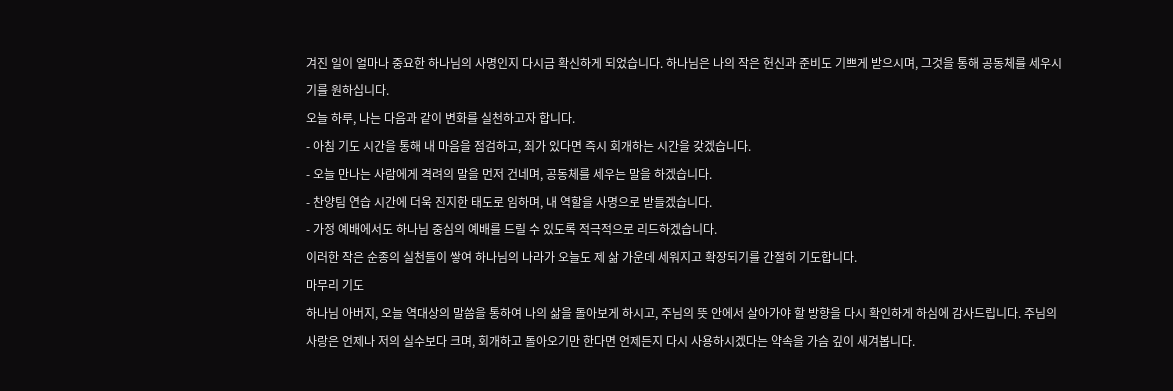겨진 일이 얼마나 중요한 하나님의 사명인지 다시금 확신하게 되었습니다. 하나님은 나의 작은 헌신과 준비도 기쁘게 받으시며, 그것을 통해 공동체를 세우시기를 원하십니다.
오늘 하루, 나는 다음과 같이 변화를 실천하고자 합니다.
- 아침 기도 시간을 통해 내 마음을 점검하고, 죄가 있다면 즉시 회개하는 시간을 갖겠습니다.
- 오늘 만나는 사람에게 격려의 말을 먼저 건네며, 공동체를 세우는 말을 하겠습니다.
- 찬양팀 연습 시간에 더욱 진지한 태도로 임하며, 내 역할을 사명으로 받들겠습니다.
- 가정 예배에서도 하나님 중심의 예배를 드릴 수 있도록 적극적으로 리드하겠습니다.
이러한 작은 순종의 실천들이 쌓여 하나님의 나라가 오늘도 제 삶 가운데 세워지고 확장되기를 간절히 기도합니다.
마무리 기도
하나님 아버지, 오늘 역대상의 말씀을 통하여 나의 삶을 돌아보게 하시고, 주님의 뜻 안에서 살아가야 할 방향을 다시 확인하게 하심에 감사드립니다. 주님의 사랑은 언제나 저의 실수보다 크며, 회개하고 돌아오기만 한다면 언제든지 다시 사용하시겠다는 약속을 가슴 깊이 새겨봅니다.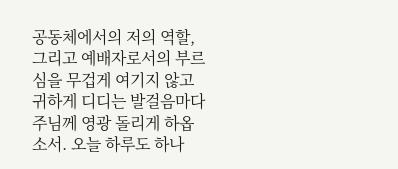공동체에서의 저의 역할, 그리고 예배자로서의 부르심을 무겁게 여기지 않고 귀하게 디디는 발걸음마다 주님께 영광 돌리게 하옵소서. 오늘 하루도 하나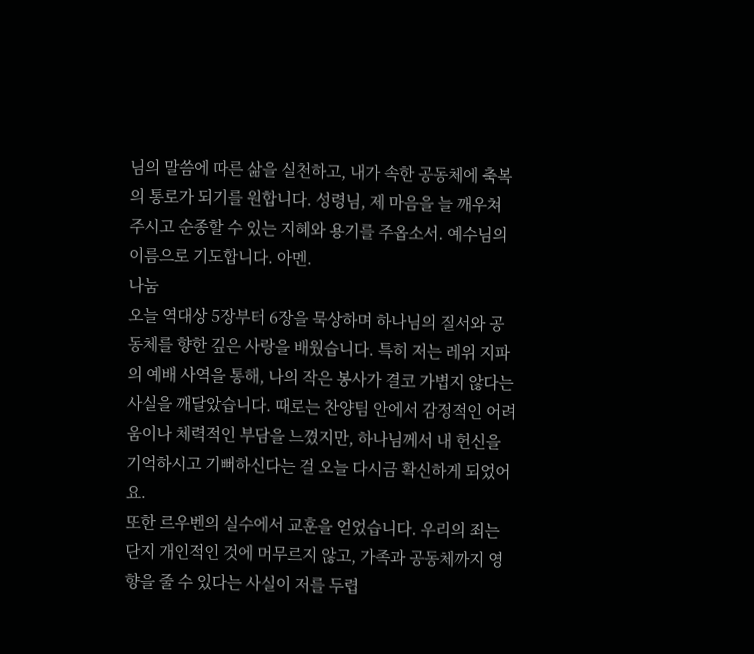님의 말씀에 따른 삶을 실천하고, 내가 속한 공동체에 축복의 통로가 되기를 원합니다. 성령님, 제 마음을 늘 깨우쳐 주시고 순종할 수 있는 지혜와 용기를 주옵소서. 예수님의 이름으로 기도합니다. 아멘.
나눔
오늘 역대상 5장부터 6장을 묵상하며 하나님의 질서와 공동체를 향한 깊은 사랑을 배웠습니다. 특히 저는 레위 지파의 예배 사역을 통해, 나의 작은 봉사가 결코 가볍지 않다는 사실을 깨달았습니다. 때로는 찬양팀 안에서 감정적인 어려움이나 체력적인 부담을 느꼈지만, 하나님께서 내 헌신을 기억하시고 기뻐하신다는 걸 오늘 다시금 확신하게 되었어요.
또한 르우벤의 실수에서 교훈을 얻었습니다. 우리의 죄는 단지 개인적인 것에 머무르지 않고, 가족과 공동체까지 영향을 줄 수 있다는 사실이 저를 두렵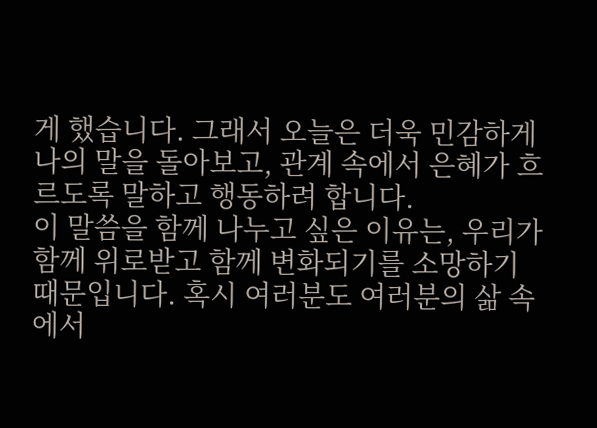게 했습니다. 그래서 오늘은 더욱 민감하게 나의 말을 돌아보고, 관계 속에서 은혜가 흐르도록 말하고 행동하려 합니다.
이 말씀을 함께 나누고 싶은 이유는, 우리가 함께 위로받고 함께 변화되기를 소망하기 때문입니다. 혹시 여러분도 여러분의 삶 속에서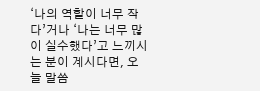‘나의 역할이 너무 작다’거나 ‘나는 너무 많이 실수했다’고 느끼시는 분이 계시다면, 오늘 말씀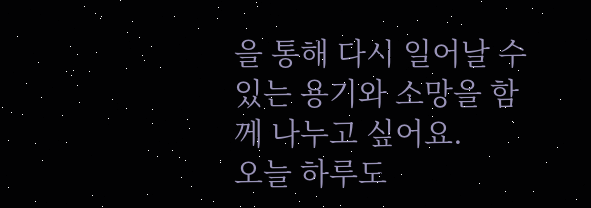을 통해 다시 일어날 수 있는 용기와 소망을 함께 나누고 싶어요.
오늘 하루도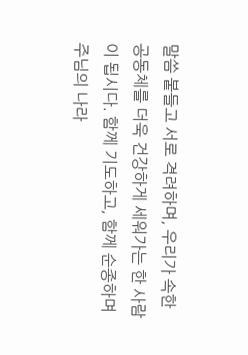말씀 붙들고 서로 격려하며, 우리가 속한 공동체를 더욱 건강하게 세워가는 한 사람이 됩시다. 함께 기도하고, 함께 순종하며 주님의 나라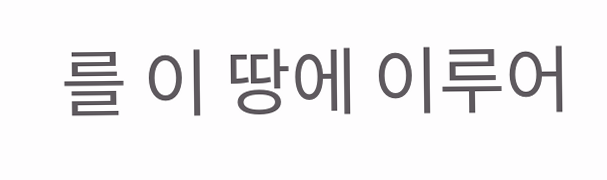를 이 땅에 이루어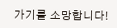가기를 소망합니다!